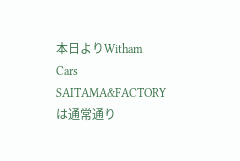本日よりWitham Cars SAITAMA&FACTORYは通常通り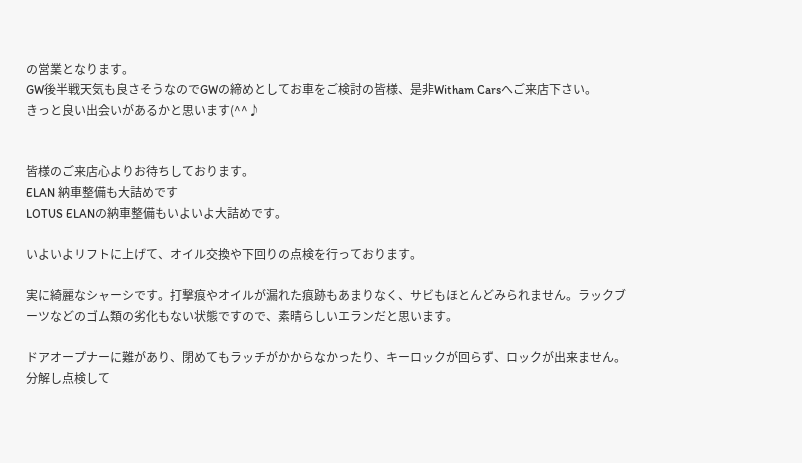の営業となります。
GW後半戦天気も良さそうなのでGWの締めとしてお車をご検討の皆様、是非Witham Carsへご来店下さい。
きっと良い出会いがあるかと思います(^^♪


皆様のご来店心よりお待ちしております。
ELAN 納車整備も大詰めです
LOTUS ELANの納車整備もいよいよ大詰めです。

いよいよリフトに上げて、オイル交換や下回りの点検を行っております。

実に綺麗なシャーシです。打撃痕やオイルが漏れた痕跡もあまりなく、サビもほとんどみられません。ラックブーツなどのゴム類の劣化もない状態ですので、素晴らしいエランだと思います。

ドアオープナーに難があり、閉めてもラッチがかからなかったり、キーロックが回らず、ロックが出来ません。
分解し点検して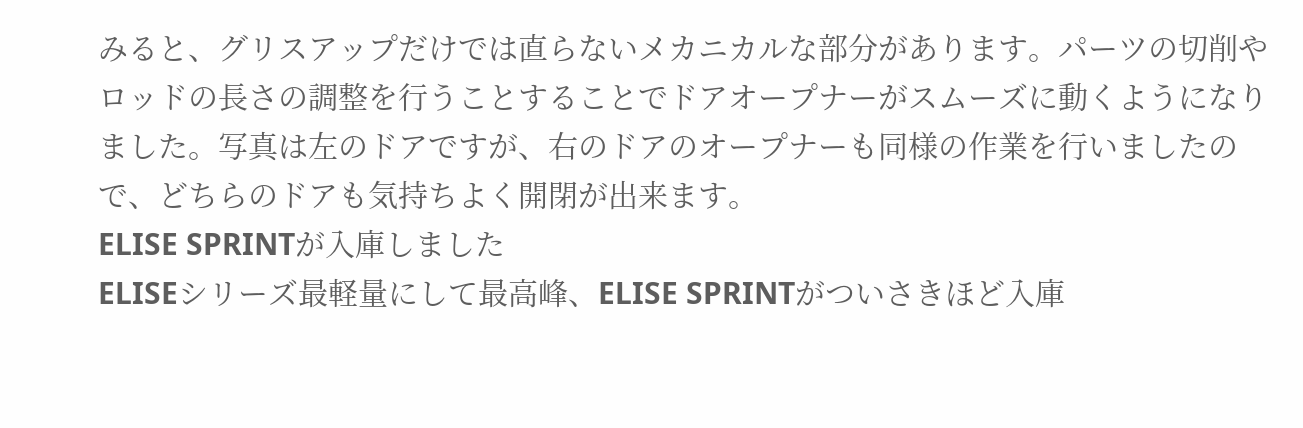みると、グリスアップだけでは直らないメカニカルな部分があります。パーツの切削やロッドの長さの調整を行うことすることでドアオープナーがスムーズに動くようになりました。写真は左のドアですが、右のドアのオープナーも同様の作業を行いましたので、どちらのドアも気持ちよく開閉が出来ます。
ELISE SPRINTが入庫しました
ELISEシリーズ最軽量にして最高峰、ELISE SPRINTがついさきほど入庫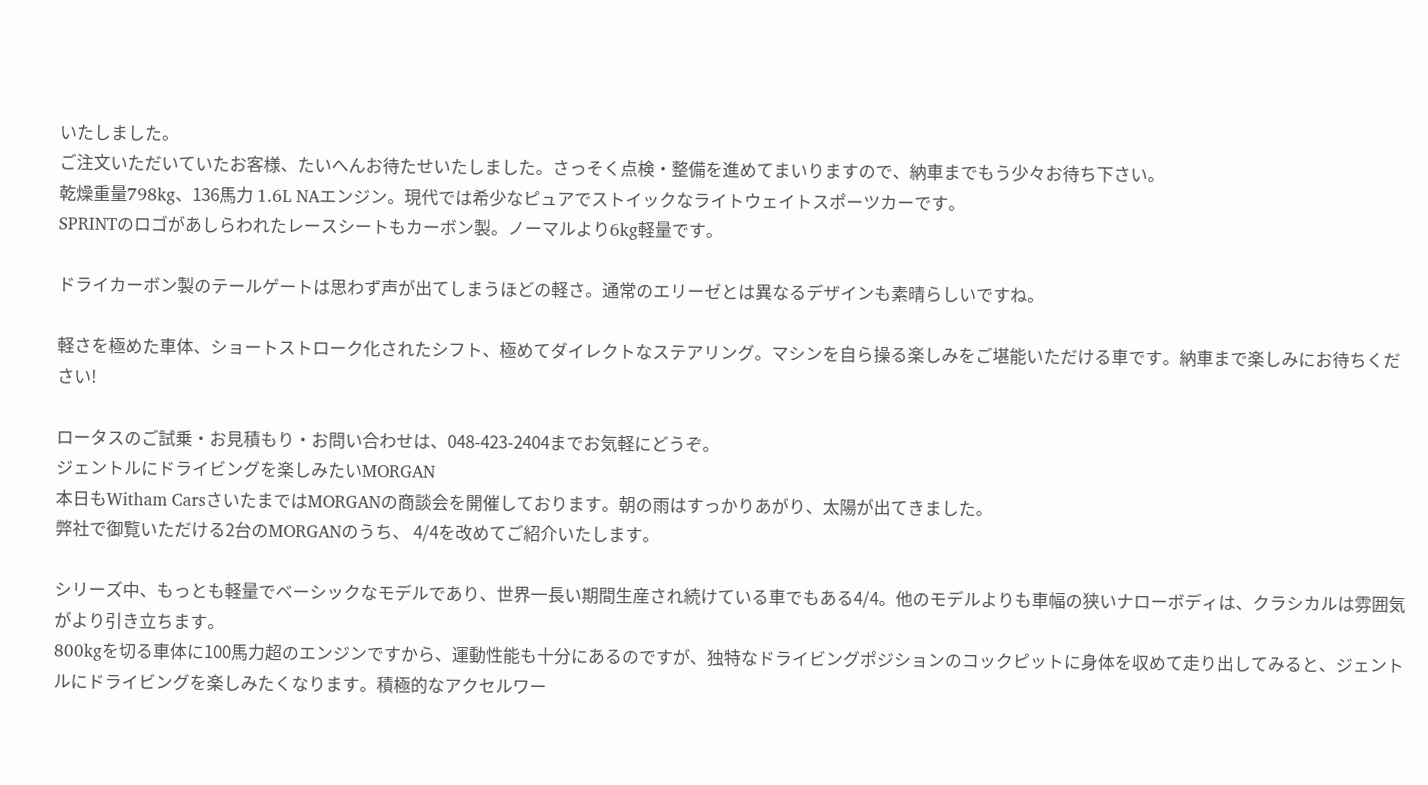いたしました。
ご注文いただいていたお客様、たいへんお待たせいたしました。さっそく点検・整備を進めてまいりますので、納車までもう少々お待ち下さい。
乾燥重量798kg、136馬力 1.6L NAエンジン。現代では希少なピュアでストイックなライトウェイトスポーツカーです。
SPRINTのロゴがあしらわれたレースシートもカーボン製。ノーマルより6kg軽量です。

ドライカーボン製のテールゲートは思わず声が出てしまうほどの軽さ。通常のエリーゼとは異なるデザインも素晴らしいですね。

軽さを極めた車体、ショートストローク化されたシフト、極めてダイレクトなステアリング。マシンを自ら操る楽しみをご堪能いただける車です。納車まで楽しみにお待ちください!

ロータスのご試乗・お見積もり・お問い合わせは、048-423-2404までお気軽にどうぞ。
ジェントルにドライビングを楽しみたいMORGAN
本日もWitham CarsさいたまではMORGANの商談会を開催しております。朝の雨はすっかりあがり、太陽が出てきました。
弊社で御覧いただける2台のMORGANのうち、 4/4を改めてご紹介いたします。

シリーズ中、もっとも軽量でベーシックなモデルであり、世界一長い期間生産され続けている車でもある4/4。他のモデルよりも車幅の狭いナローボディは、クラシカルは雰囲気がより引き立ちます。
800kgを切る車体に100馬力超のエンジンですから、運動性能も十分にあるのですが、独特なドライビングポジションのコックピットに身体を収めて走り出してみると、ジェントルにドライビングを楽しみたくなります。積極的なアクセルワー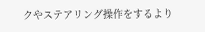クやステアリング操作をするより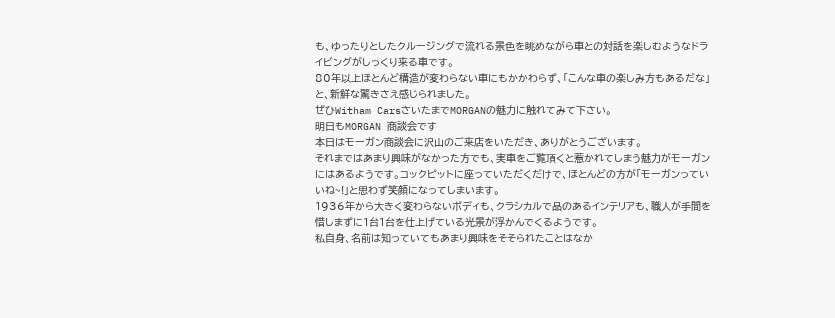も、ゆったりとしたクルージングで流れる景色を眺めながら車との対話を楽しむようなドライビングがしっくり来る車です。
80年以上ほとんど構造が変わらない車にもかかわらず、「こんな車の楽しみ方もあるだな」と、新鮮な驚きさえ感じられました。
ぜひWitham CarsさいたまでMORGANの魅力に触れてみて下さい。
明日もMORGAN 商談会です
本日はモーガン商談会に沢山のご来店をいただき、ありがとうございます。
それまではあまり興味がなかった方でも、実車をご覧頂くと惹かれてしまう魅力がモーガンにはあるようです。コックピットに座っていただくだけで、ほとんどの方が「モーガンっていいね~!」と思わず笑顔になってしまいます。
1936年から大きく変わらないボディも、クラシカルで品のあるインテリアも、職人が手間を惜しまずに1台1台を仕上げている光景が浮かんでくるようです。
私自身、名前は知っていてもあまり興味をそそられたことはなか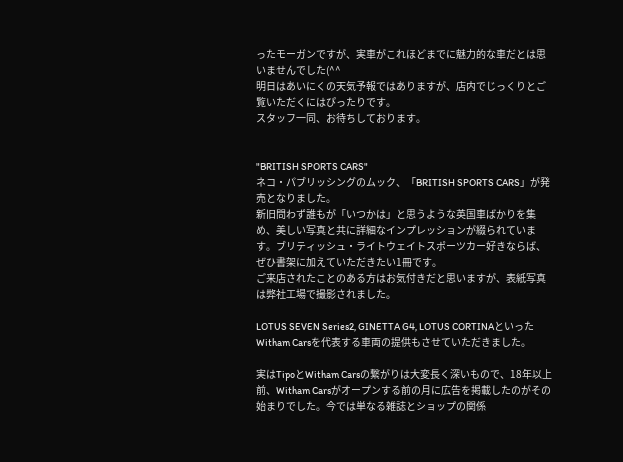ったモーガンですが、実車がこれほどまでに魅力的な車だとは思いませんでした(^^
明日はあいにくの天気予報ではありますが、店内でじっくりとご覧いただくにはぴったりです。
スタッフ一同、お待ちしております。


"BRITISH SPORTS CARS"
ネコ・パブリッシングのムック、「BRITISH SPORTS CARS」が発売となりました。
新旧問わず誰もが「いつかは」と思うような英国車ばかりを集め、美しい写真と共に詳細なインプレッションが綴られています。ブリティッシュ・ライトウェイトスポーツカー好きならば、ぜひ書架に加えていただきたい1冊です。
ご来店されたことのある方はお気付きだと思いますが、表紙写真は弊社工場で撮影されました。

LOTUS SEVEN Series2, GINETTA G4, LOTUS CORTINAといったWitham Carsを代表する車両の提供もさせていただきました。

実はTipoとWitham Carsの繋がりは大変長く深いもので、18年以上前、Witham Carsがオープンする前の月に広告を掲載したのがその始まりでした。今では単なる雑誌とショップの関係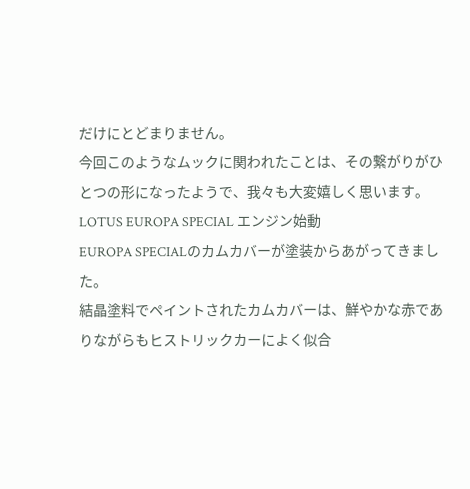だけにとどまりません。
今回このようなムックに関われたことは、その繋がりがひとつの形になったようで、我々も大変嬉しく思います。
LOTUS EUROPA SPECIAL エンジン始動
EUROPA SPECIALのカムカバーが塗装からあがってきました。
結晶塗料でペイントされたカムカバーは、鮮やかな赤でありながらもヒストリックカーによく似合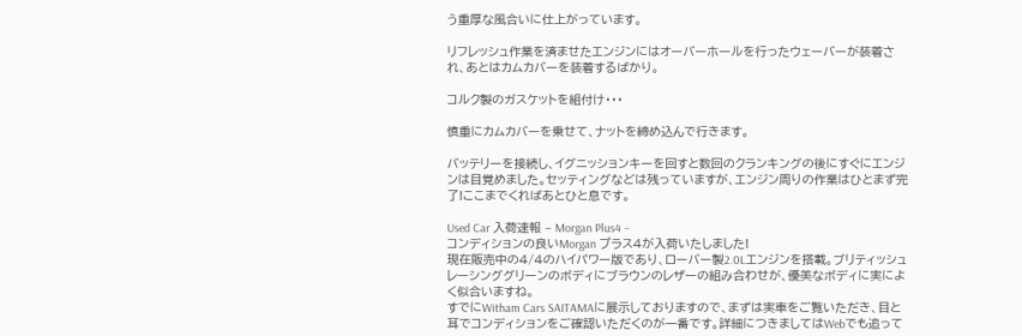う重厚な風合いに仕上がっています。

リフレッシュ作業を済ませたエンジンにはオーバーホールを行ったウェーバーが装着され、あとはカムカバーを装着するばかり。

コルク製のガスケットを組付け・・・

慎重にカムカバーを乗せて、ナットを締め込んで行きます。

バッテリーを接続し、イグニッションキーを回すと数回のクランキングの後にすぐにエンジンは目覚めました。セッティングなどは残っていますが、エンジン周りの作業はひとまず完了!ここまでくればあとひと息です。

Used Car 入荷速報 – Morgan Plus4 –
コンディションの良いMorgan プラス4が入荷いたしました!
現在販売中の4/4のハイパワー版であり、ローバー製2.0Lエンジンを搭載。ブリティッシュレーシンググリーンのボディにブラウンのレザーの組み合わせが、優美なボディに実によく似合いますね。
すでにWitham Cars SAITAMAに展示しておりますので、まずは実車をご覧いただき、目と耳でコンディションをご確認いただくのが一番です。詳細につきましてはWebでも追って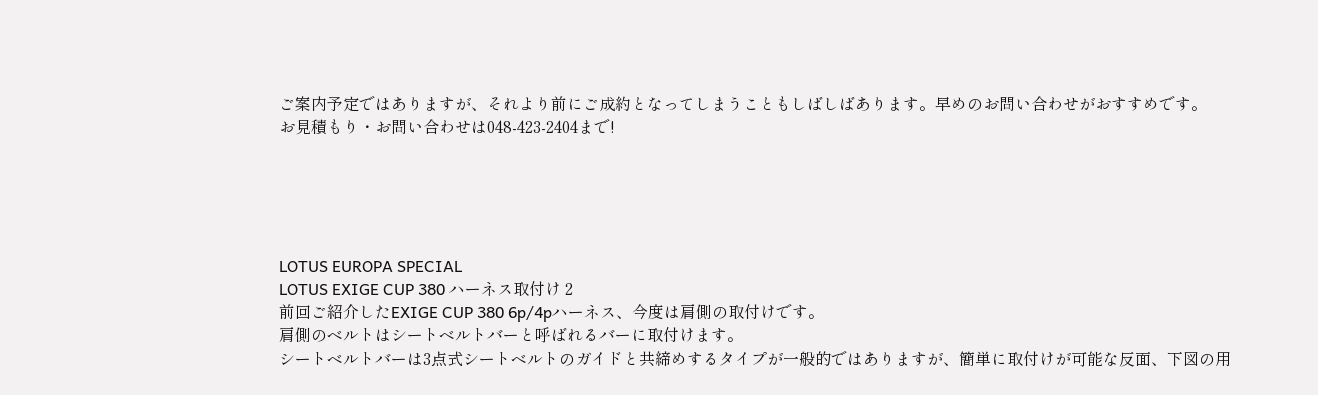ご案内予定ではありますが、それより前にご成約となってしまうこともしばしばあります。早めのお問い合わせがおすすめです。
お見積もり・お問い合わせは048-423-2404まで!





LOTUS EUROPA SPECIAL
LOTUS EXIGE CUP 380 ハーネス取付け 2
前回ご紹介したEXIGE CUP 380 6p/4pハーネス、今度は肩側の取付けです。
肩側のベルトはシートベルトバーと呼ばれるバーに取付けます。
シートベルトバーは3点式シートベルトのガイドと共締めするタイプが一般的ではありますが、簡単に取付けが可能な反面、下図の用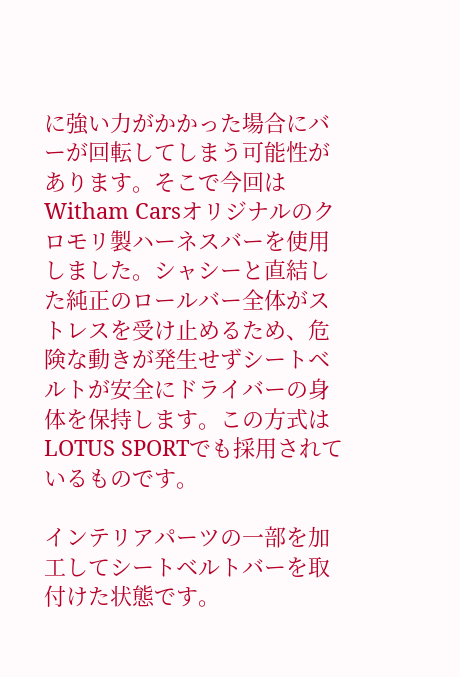に強い力がかかった場合にバーが回転してしまう可能性があります。そこで今回はWitham Carsオリジナルのクロモリ製ハーネスバーを使用しました。シャシーと直結した純正のロールバー全体がストレスを受け止めるため、危険な動きが発生せずシートベルトが安全にドライバーの身体を保持します。この方式はLOTUS SPORTでも採用されているものです。

インテリアパーツの一部を加工してシートベルトバーを取付けた状態です。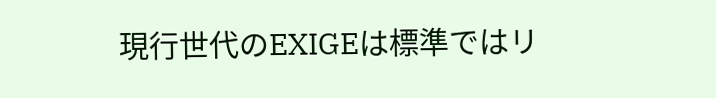現行世代のEXIGEは標準ではリ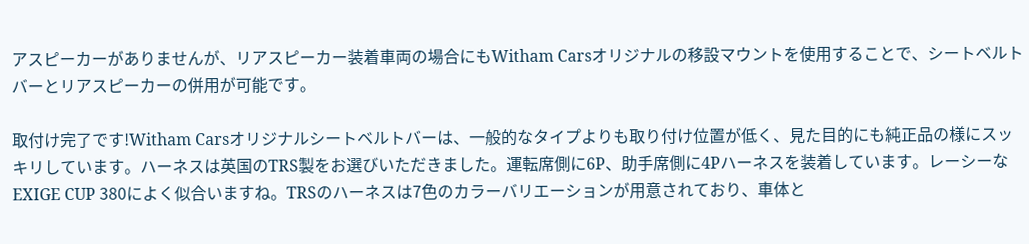アスピーカーがありませんが、リアスピーカー装着車両の場合にもWitham Carsオリジナルの移設マウントを使用することで、シートベルトバーとリアスピーカーの併用が可能です。

取付け完了です!Witham Carsオリジナルシートベルトバーは、一般的なタイプよりも取り付け位置が低く、見た目的にも純正品の様にスッキリしています。ハーネスは英国のTRS製をお選びいただきました。運転席側に6P、助手席側に4Pハーネスを装着しています。レーシーなEXIGE CUP 380によく似合いますね。TRSのハーネスは7色のカラーバリエーションが用意されており、車体と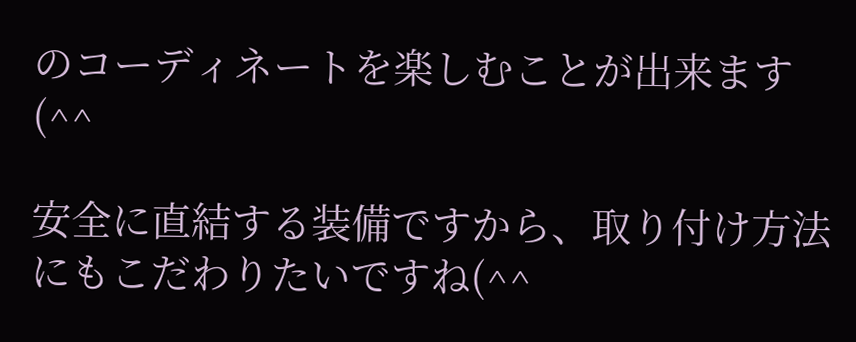のコーディネートを楽しむことが出来ます(^^

安全に直結する装備ですから、取り付け方法にもこだわりたいですね(^^